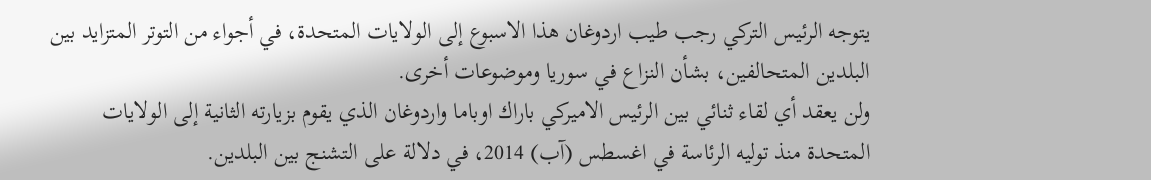يتوجه الرئيس التركي رجب طيب اردوغان هذا الاسبوع إلى الولايات المتحدة، في أجواء من التوتر المتزايد بين البلدين المتحالفين، بشأن النزاع في سوريا وموضوعات أخرى.
ولن يعقد أي لقاء ثنائي بين الرئيس الاميركي باراك اوباما واردوغان الذي يقوم بزيارته الثانية إلى الولايات المتحدة منذ توليه الرئاسة في اغسطس (آب) 2014، في دلالة على التشنج بين البلدين.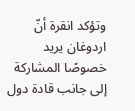وتؤكد انقرة أنّ اردوغان يريد خصوصًا المشاركة إلى جانب قادة دول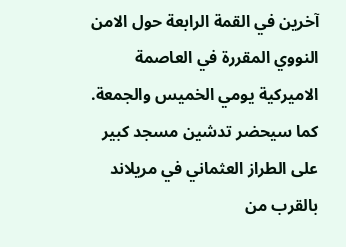آخرين في القمة الرابعة حول الامن النووي المقررة في العاصمة الاميركية يومي الخميس والجمعة. كما سيحضر تدشين مسجد كبير على الطراز العثماني في مريلاند بالقرب من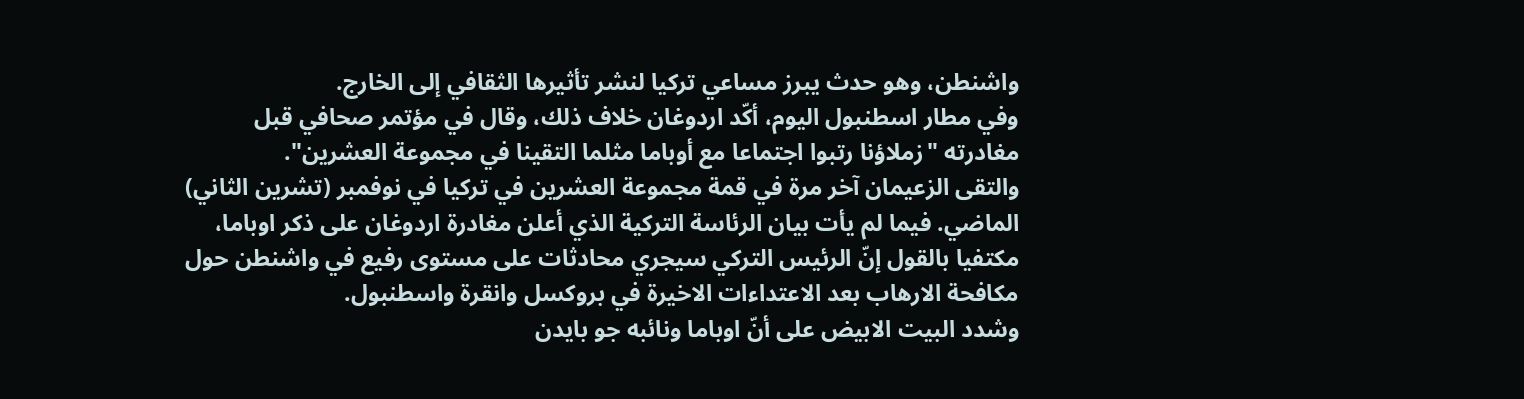واشنطن، وهو حدث يبرز مساعي تركيا لنشر تأثيرها الثقافي إلى الخارج.
وفي مطار اسطنبول اليوم، أكّد اردوغان خلاف ذلك، وقال في مؤتمر صحافي قبل مغادرته "زملاؤنا رتبوا اجتماعا مع أوباما مثلما التقينا في مجموعة العشرين".
والتقى الزعيمان آخر مرة في قمة مجموعة العشرين في تركيا في نوفمبر (تشرين الثاني) الماضي. فيما لم يأت بيان الرئاسة التركية الذي أعلن مغادرة اردوغان على ذكر اوباما، مكتفيا بالقول إنّ الرئيس التركي سيجري محادثات على مستوى رفيع في واشنطن حول مكافحة الارهاب بعد الاعتداءات الاخيرة في بروكسل وانقرة واسطنبول.
وشدد البيت الابيض على أنّ اوباما ونائبه جو بايدن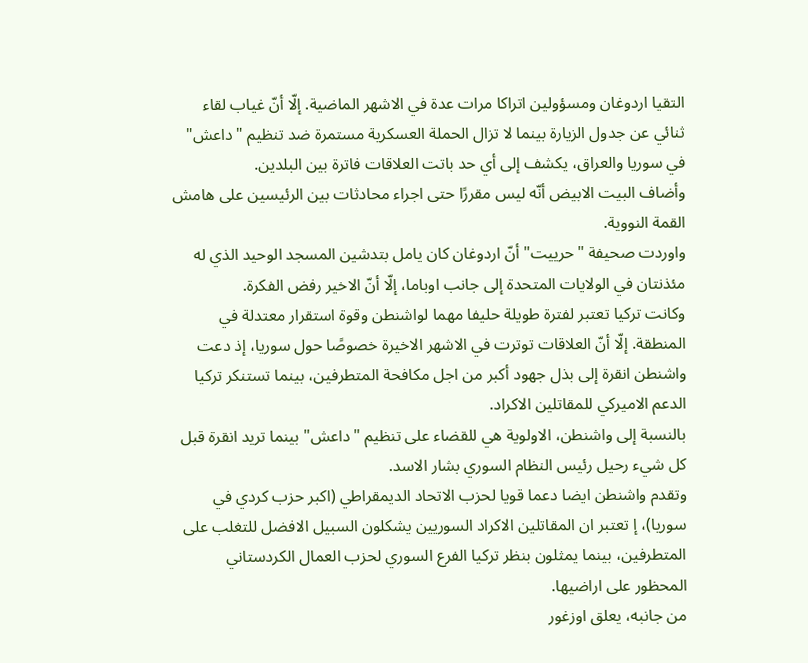التقيا اردوغان ومسؤولين اتراكا مرات عدة في الاشهر الماضية. إلّا أنّ غياب لقاء ثنائي عن جدول الزيارة بينما لا تزال الحملة العسكرية مستمرة ضد تنظيم "داعش" في سوريا والعراق، يكشف إلى أي حد باتت العلاقات فاترة بين البلدين.
وأضاف البيت الابيض أنّه ليس مقررًا حتى اجراء محادثات بين الرئيسين على هامش القمة النووية.
واوردت صحيفة "حرييت" أنّ اردوغان كان يامل بتدشين المسجد الوحيد الذي له مئذنتان في الولايات المتحدة إلى جانب اوباما، إلّا أنّ الاخير رفض الفكرة.
وكانت تركيا تعتبر لفترة طويلة حليفا مهما لواشنطن وقوة استقرار معتدلة في المنطقة. إلّا أنّ العلاقات توترت في الاشهر الاخيرة خصوصًا حول سوريا، إذ دعت واشنطن انقرة إلى بذل جهود أكبر من اجل مكافحة المتطرفين، بينما تستنكر تركيا الدعم الاميركي للمقاتلين الاكراد.
بالنسبة إلى واشنطن، الاولوية هي للقضاء على تنظيم "داعش" بينما تريد انقرة قبل كل شيء رحيل رئيس النظام السوري بشار الاسد.
وتقدم واشنطن ايضا دعما قويا لحزب الاتحاد الديمقراطي (اكبر حزب كردي في سوريا)، إ تعتبر ان المقاتلين الاكراد السوريين يشكلون السبيل الافضل للتغلب على المتطرفين، بينما يمثلون بنظر تركيا الفرع السوري لحزب العمال الكردستاني المحظور على اراضيها.
من جانبه، يعلق اوزغور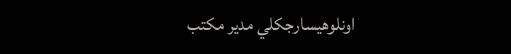اونلوهيسارجكلي مدير مكتب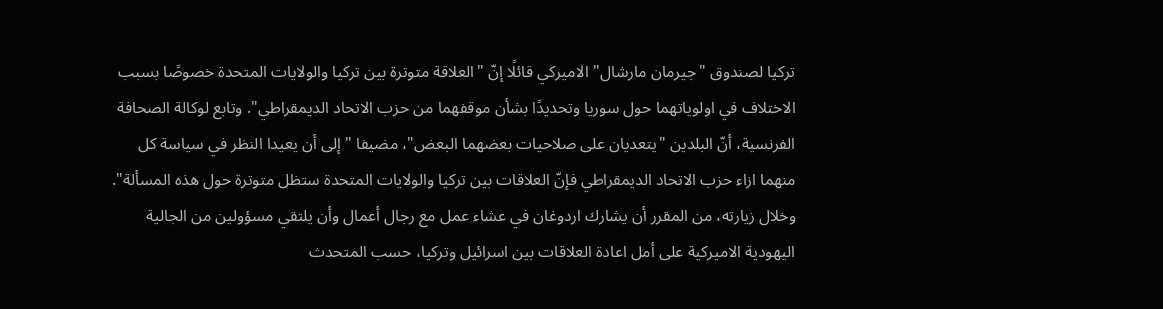تركيا لصندوق "جيرمان مارشال" الاميركي قائلًا إنّ "العلاقة متوترة بين تركيا والولايات المتحدة خصوصًا بسبب الاختلاف في اولوياتهما حول سوريا وتحديدًا بشأن موقفهما من حزب الاتحاد الديمقراطي". وتابع لوكالة الصحافة الفرنسية، أنّ البلدين "يتعديان على صلاحيات بعضهما البعض"، مضيفا "إلى أن يعيدا النظر في سياسة كل منهما ازاء حزب الاتحاد الديمقراطي فإنّ العلاقات بين تركيا والولايات المتحدة ستظل متوترة حول هذه المسألة".
وخلال زيارته، من المقرر أن يشارك اردوغان في عشاء عمل مع رجال أعمال وأن يلتقي مسؤولين من الجالية اليهودية الاميركية على أمل اعادة العلاقات بين اسرائيل وتركيا، حسب المتحدث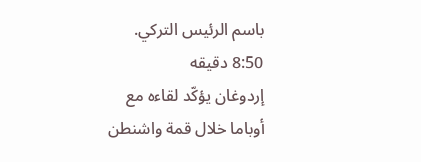باسم الرئيس التركي.
8:50 دقيقه
إردوغان يؤكّد لقاءه مع أوباما خلال قمة واشنطن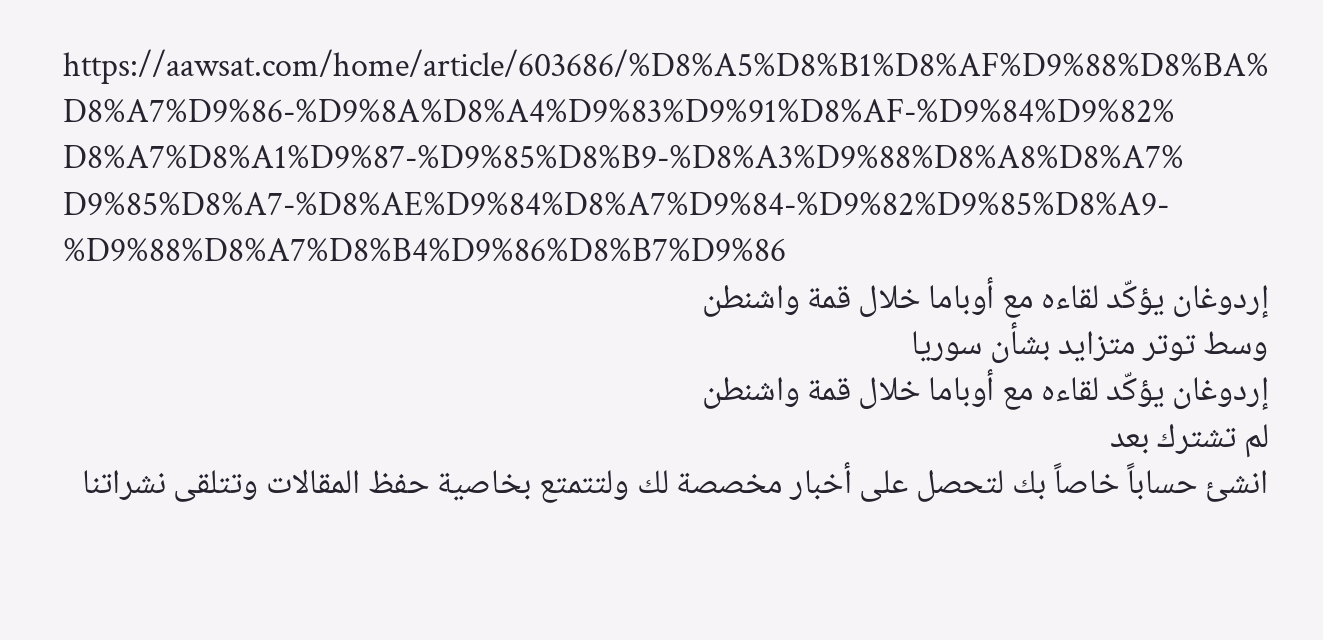https://aawsat.com/home/article/603686/%D8%A5%D8%B1%D8%AF%D9%88%D8%BA%D8%A7%D9%86-%D9%8A%D8%A4%D9%83%D9%91%D8%AF-%D9%84%D9%82%D8%A7%D8%A1%D9%87-%D9%85%D8%B9-%D8%A3%D9%88%D8%A8%D8%A7%D9%85%D8%A7-%D8%AE%D9%84%D8%A7%D9%84-%D9%82%D9%85%D8%A9-%D9%88%D8%A7%D8%B4%D9%86%D8%B7%D9%86
إردوغان يؤكّد لقاءه مع أوباما خلال قمة واشنطن
وسط توتر متزايد بشأن سوريا
إردوغان يؤكّد لقاءه مع أوباما خلال قمة واشنطن
لم تشترك بعد
انشئ حساباً خاصاً بك لتحصل على أخبار مخصصة لك ولتتمتع بخاصية حفظ المقالات وتتلقى نشراتنا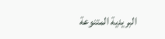البريدية المتنوعة